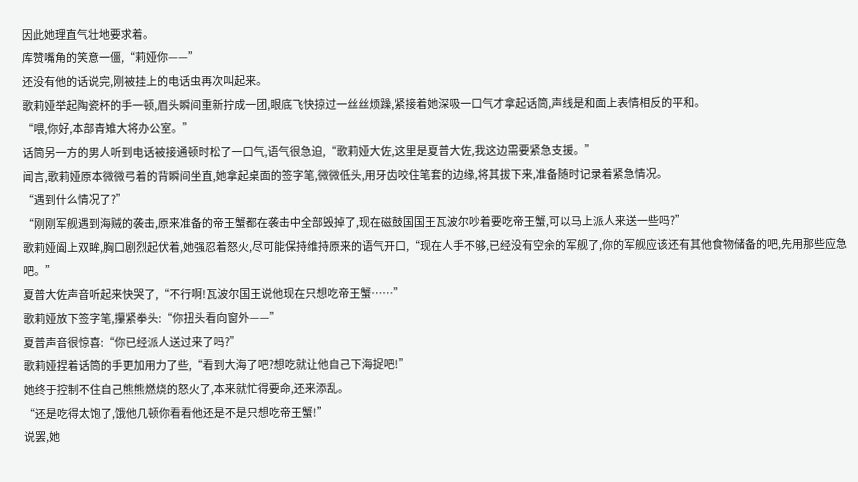因此她理直气壮地要求着。
库赞嘴角的笑意一僵,“莉娅你——”
还没有他的话说完,刚被挂上的电话虫再次叫起来。
歌莉娅举起陶瓷杯的手一顿,眉头瞬间重新拧成一团,眼底飞快掠过一丝丝烦躁,紧接着她深吸一口气才拿起话筒,声线是和面上表情相反的平和。
“喂,你好,本部青雉大将办公室。”
话筒另一方的男人听到电话被接通顿时松了一口气,语气很急迫,“歌莉娅大佐,这里是夏普大佐,我这边需要紧急支援。”
闻言,歌莉娅原本微微弓着的背瞬间坐直,她拿起桌面的签字笔,微微低头,用牙齿咬住笔套的边缘,将其拔下来,准备随时记录着紧急情况。
“遇到什么情况了?”
“刚刚军舰遇到海贼的袭击,原来准备的帝王蟹都在袭击中全部毁掉了,现在磁鼓国国王瓦波尔吵着要吃帝王蟹,可以马上派人来送一些吗?”
歌莉娅阖上双眸,胸口剧烈起伏着,她强忍着怒火,尽可能保持维持原来的语气开口,“现在人手不够,已经没有空余的军舰了,你的军舰应该还有其他食物储备的吧,先用那些应急吧。”
夏普大佐声音听起来快哭了,“不行啊!瓦波尔国王说他现在只想吃帝王蟹……”
歌莉娅放下签字笔,攥紧拳头:“你扭头看向窗外——”
夏普声音很惊喜:“你已经派人送过来了吗?”
歌莉娅捏着话筒的手更加用力了些,“看到大海了吧?想吃就让他自己下海捉吧!”
她终于控制不住自己熊熊燃烧的怒火了,本来就忙得要命,还来添乱。
“还是吃得太饱了,饿他几顿你看看他还是不是只想吃帝王蟹!”
说罢,她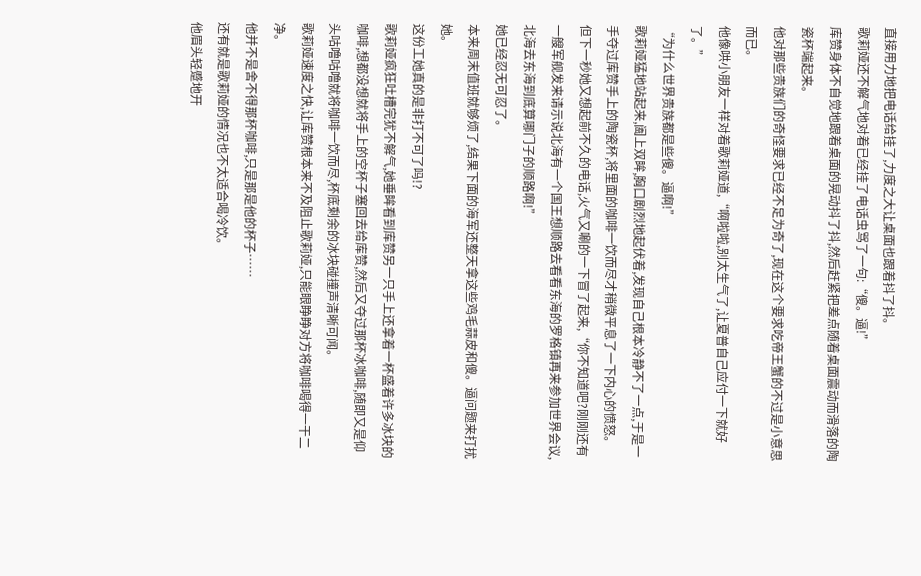直接用力地把电话给挂了,力度之大让桌面也跟着抖了抖。
歌莉娅还不解气地对着已经挂了电话虫骂了一句:“傻。逼!”
库赞身体不自觉地跟着桌面的晃动抖了抖,然后赶紧把差点随着桌面震动而滑落的陶瓷杯端起来。
他对那些贵族们的奇怪要求已经不足为奇了,现在这个要求吃帝王蟹的不过是小意思而已。
他像哄小朋友一样对着歌莉娅道,“啊啦啦,别太生气了,让夏普自己应付一下就好了。”
“为什么世界贵族都是些傻。逼啊!”
歌莉娅猛地站起来,阖上双眸,胸口剧烈地起伏着,发现自己根本冷静不了一点,于是一手夺过库赞手上的陶瓷杯,将里面的咖啡一饮而尽才稍微平息了一下内心的愤怒。
但下一秒她又想起前不久的电话,火气又唰的一下冒了起来,“你不知道吧?刚刚还有一艘军舰发来请示说北海有一个国王想顺路去看看东海的罗格镇再来参加世界会议,北海去东海到底算哪门子的顺路啊!”
她已经忍无可忍了。
本来周末值班就够烦了,结果下面的海军还整天拿这些鸡毛蒜皮和傻。逼问题来打扰她。
这份工她真的是非打不可了吗!?
歌莉娅疯狂吐槽完犹不解气,她垂眸看到库赞另一只手上还拿着一杯盛着许多冰块的咖啡,想都没想就将手上的空杯子塞回去给库赞,然后又夺过那杯冰咖啡,随即又是仰头咕噜咕噜就将咖啡一饮而尽,杯底剩余的冰块碰撞声清晰可闻。
歌莉娅速度之快,让库赞根本来不及阻止歌莉娅,只能眼睁睁对方将咖啡喝得一干二净。
他并不是舍不得那杯咖啡,只是那是他的杯子……
还有就是歌莉娅的情况也不太适合喝冷饮。
他眉头轻蹙地开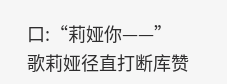口:“莉娅你——”
歌莉娅径直打断库赞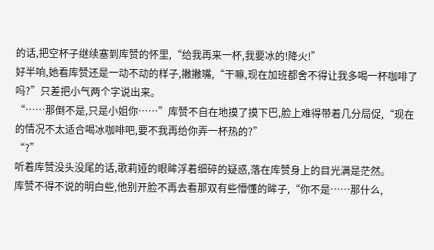的话,把空杯子继续塞到库赞的怀里,“给我再来一杯,我要冰的!降火!”
好半响,她看库赞还是一动不动的样子,撇撇嘴,“干嘛,现在加班都舍不得让我多喝一杯咖啡了吗?”只差把小气两个字说出来。
“……那倒不是,只是小姐你……”库赞不自在地摸了摸下巴,脸上难得带着几分局促,“现在的情况不太适合喝冰咖啡吧,要不我再给你弄一杯热的?”
“?”
听着库赞没头没尾的话,歌莉娅的眼眸浮着细碎的疑惑,落在库赞身上的目光满是茫然。
库赞不得不说的明白些,他别开脸不再去看那双有些懵懂的眸子,“你不是……那什么,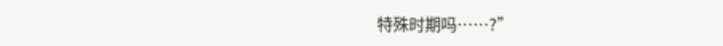特殊时期吗……?”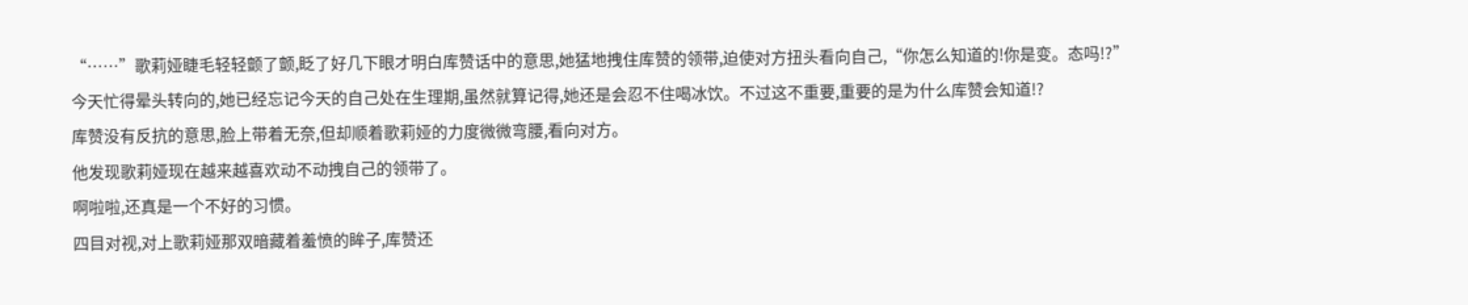“……”歌莉娅睫毛轻轻颤了颤,眨了好几下眼才明白库赞话中的意思,她猛地拽住库赞的领带,迫使对方扭头看向自己,“你怎么知道的!你是变。态吗!?”
今天忙得晕头转向的,她已经忘记今天的自己处在生理期,虽然就算记得,她还是会忍不住喝冰饮。不过这不重要,重要的是为什么库赞会知道!?
库赞没有反抗的意思,脸上带着无奈,但却顺着歌莉娅的力度微微弯腰,看向对方。
他发现歌莉娅现在越来越喜欢动不动拽自己的领带了。
啊啦啦,还真是一个不好的习惯。
四目对视,对上歌莉娅那双暗藏着羞愤的眸子,库赞还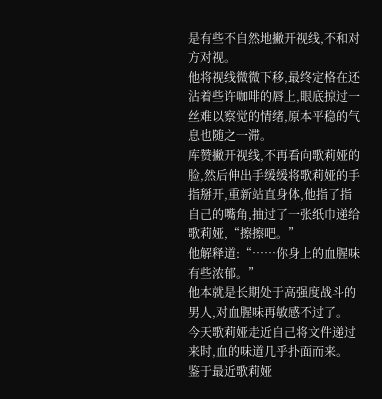是有些不自然地撇开视线,不和对方对视。
他将视线微微下移,最终定格在还沾着些许咖啡的唇上,眼底掠过一丝难以察觉的情绪,原本平稳的气息也随之一滞。
库赞撇开视线,不再看向歌莉娅的脸,然后伸出手缓缓将歌莉娅的手指掰开,重新站直身体,他指了指自己的嘴角,抽过了一张纸巾递给歌莉娅,“擦擦吧。”
他解释道:“……你身上的血腥味有些浓郁。”
他本就是长期处于高强度战斗的男人,对血腥味再敏感不过了。
今天歌莉娅走近自己将文件递过来时,血的味道几乎扑面而来。
鉴于最近歌莉娅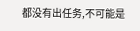都没有出任务,不可能是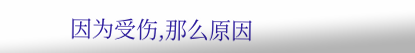因为受伤,那么原因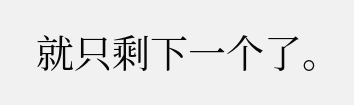就只剩下一个了。